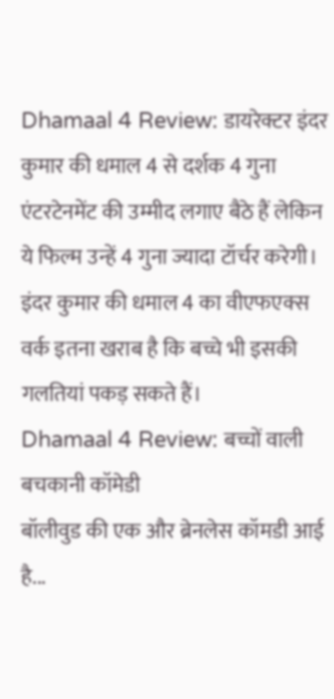Dhamaal 4 Review: डायरेक्टर इंदर कुमार की धमाल 4 से दर्शक 4 गुना एंटरटेनमेंट की उम्मीद लगाए बैठे हैं लेकिन ये फिल्म उन्हें 4 गुना ज्यादा टॉर्चर करेगी। इंदर कुमार की धमाल 4 का वीएफएक्स वर्क इतना खराब है कि बच्चे भी इसकी गलतियां पकड़ सकते हैं।
Dhamaal 4 Review: बच्चों वाली बचकानी कॉमेडी
बॉलीवुड की एक और ब्रेनलेस कॉमडी आई है...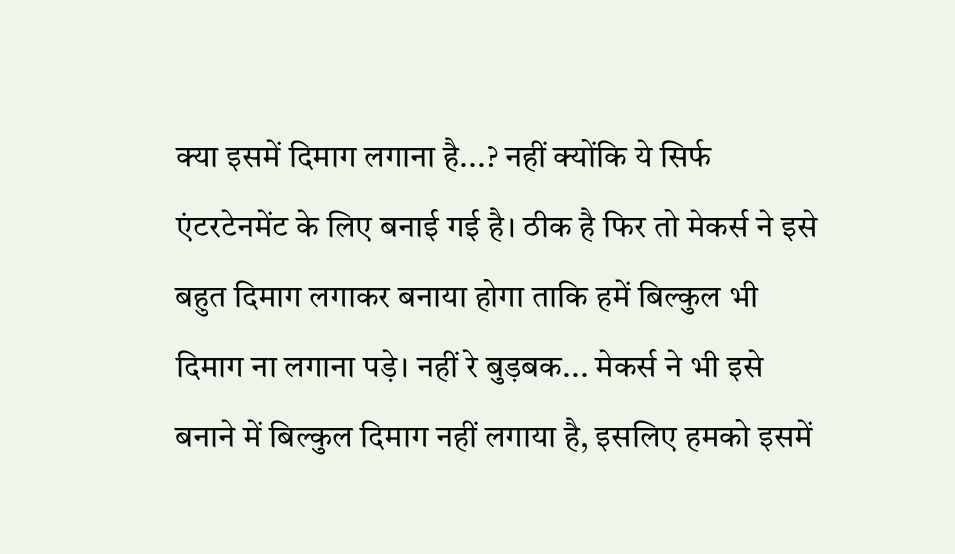क्या इसमें दिमाग लगाना है...? नहीं क्योंकि ये सिर्फ एंटरटेनमेंट के लिए बनाई गई है। ठीक है फिर तो मेकर्स ने इसे बहुत दिमाग लगाकर बनाया होगा ताकि हमें बिल्कुल भी दिमाग ना लगाना पड़े। नहीं रे बुड़बक... मेकर्स ने भी इसे बनाने में बिल्कुल दिमाग नहीं लगाया है, इसलिए हमको इसमें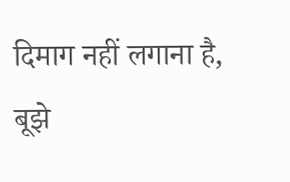दिमाग नहीं लगाना है, बूझे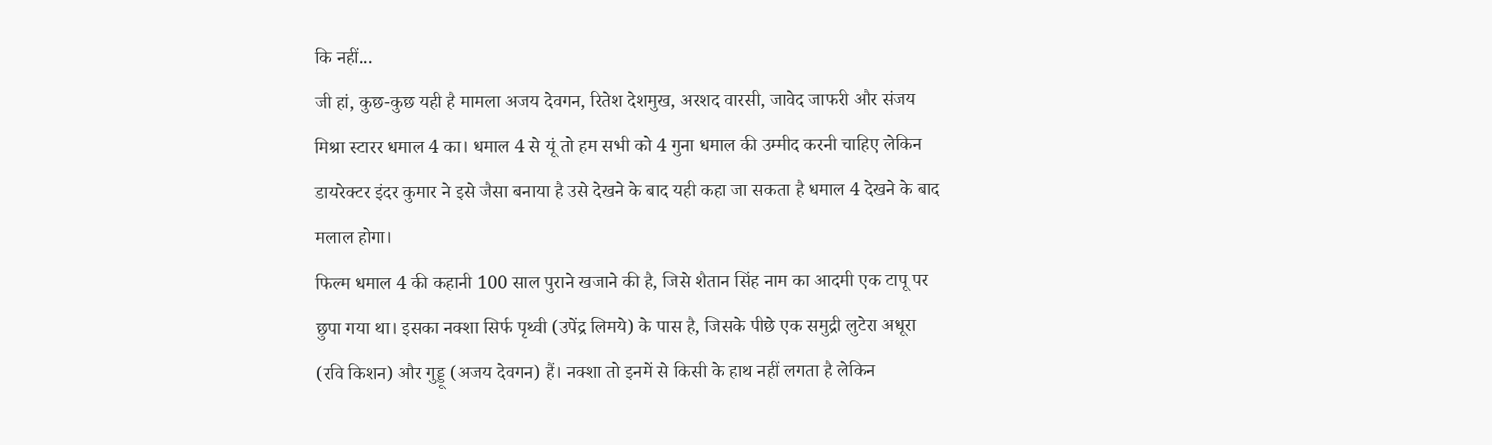कि नहीं...
जी हां, कुछ-कुछ यही है मामला अजय देवगन, रितेश देशमुख, अरशद वारसी, जावेद जाफरी और संजय मिश्रा स्टारर धमाल 4 का। धमाल 4 से यूं तो हम सभी को 4 गुना धमाल की उम्मीद करनी चाहिए लेकिन डायरेक्टर इंदर कुमार ने इसे जैसा बनाया है उसे देखने के बाद यही कहा जा सकता है धमाल 4 देखने के बाद मलाल होगा।
फिल्म धमाल 4 की कहानी 100 साल पुराने खजाने की है, जिसे शैतान सिंह नाम का आदमी एक टापू पर छुपा गया था। इसका नक्शा सिर्फ पृथ्वी (उपेंद्र लिमये) के पास है, जिसके पीछे एक समुद्री लुटेरा अधूरा (रवि किशन) और गुड्डू (अजय देवगन) हैं। नक्शा तो इनमें से किसी के हाथ नहीं लगता है लेकिन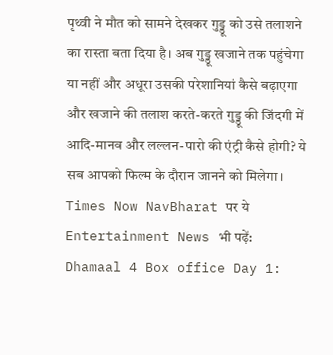पृथ्वी ने मौत को सामने देखकर गुड्डू को उसे तलाशने का रास्ता बता दिया है। अब गुड्डू खजाने तक पहुंचेगा या नहीं और अधूरा उसकी परेशानियां कैसे बढ़ाएगा और खजाने की तलाश करते-करते गुड्डू की जिंदगी में आदि-मानव और लल्लन-पारो की एंट्री कैसे होगी? ये सब आपको फिल्म के दौरान जानने को मिलेगा। Times Now NavBharat पर ये Entertainment News भी पढ़ें: Dhamaal 4 Box office Day 1: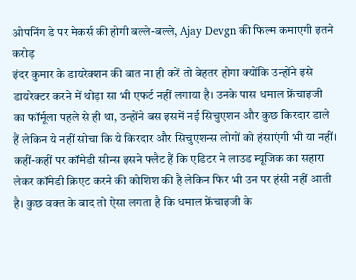ओपनिंग डे पर मेकर्स की होगी बल्ले-बल्ले, Ajay Devgn की फिल्म कमाएगी इतने करोड़
इंदर कुमार के डायरेक्शन की बात ना ही करें तो बेहतर होगा क्योंकि उन्होंने इसे डायरेक्टर करने में थोड़ा सा भी एफर्ट नहीं लगाया है। उनके पास धमाल फ्रेंचाइजी का फॉर्मूला पहले से ही था, उन्होंने बस इसमें नई सिचुएशन और कुछ किरदार डाले हैं लेकिन ये नहीं सोचा कि ये किरदार और सिचुएशन्स लोगों को हंसाएंगी भी या नहीं। कहीं-कहीं पर कॉमेडी सीन्स इसने फ्लैट हैं कि एडिटर ने लाउड म्यूजिक का सहारा लेकर कॉमेडी क्रिएट करने की कोशिश की है लेकिन फिर भी उन पर हंसी नहीं आती है। कुछ वक्त के बाद तो ऐसा लगता है कि धमाल फ्रेंचाइजी के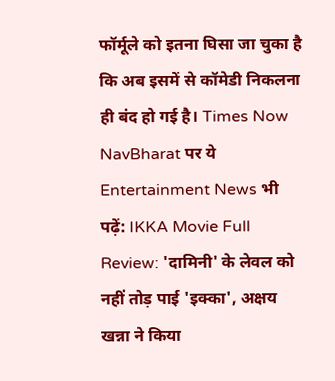फॉर्मूले को इतना घिसा जा चुका है कि अब इसमें से कॉमेडी निकलना ही बंद हो गई है। Times Now NavBharat पर ये Entertainment News भी पढ़ें: IKKA Movie Full Review: 'दामिनी' के लेवल को नहीं तोड़ पाई 'इक्का', अक्षय खन्ना ने किया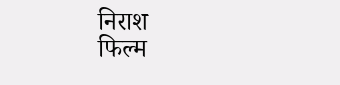निराश
फिल्म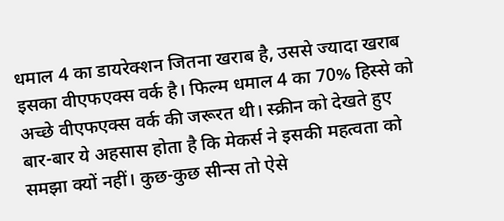धमाल 4 का डायरेक्शन जितना खराब है, उससे ज्यादा खराब इसका वीएफएक्स वर्क है। फिल्म धमाल 4 का 70% हिस्से को अच्छे वीएफएक्स वर्क की जरूरत थी। स्क्रीन को देखते हुए बार-बार ये अहसास होता है कि मेकर्स ने इसकी महत्वता को समझा क्यों नहीं। कुछ-कुछ सीन्स तो ऐसे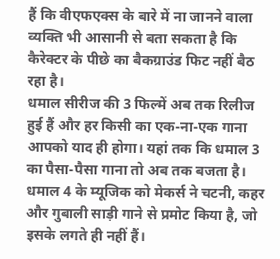हैं कि वीएफएक्स के बारे में ना जानने वाला व्यक्ति भी आसानी से बता सकता है कि कैरेक्टर के पीछे का बैकग्राउंड फिट नहीं बैठ रहा है।
धमाल सीरीज की 3 फिल्में अब तक रिलीज हुई हैं और हर किसी का एक-ना-एक गाना आपको याद ही होगा। यहां तक कि धमाल 3 का पैसा-पैसा गाना तो अब तक बजता है। धमाल 4 के म्यूजिक को मेकर्स ने चटनी, कहर और गुबाली साड़ी गाने से प्रमोट किया है, जो इसके लगते ही नहीं हैं।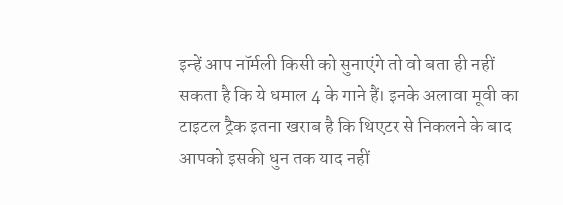इन्हें आप नॉर्मली किसी को सुनाएंगे तो वो बता ही नहीं सकता है कि ये धमाल 4 के गाने हैं। इनके अलावा मूवी का टाइटल ट्रैक इतना खराब है कि थिएटर से निकलने के बाद आपको इसकी धुन तक याद नहीं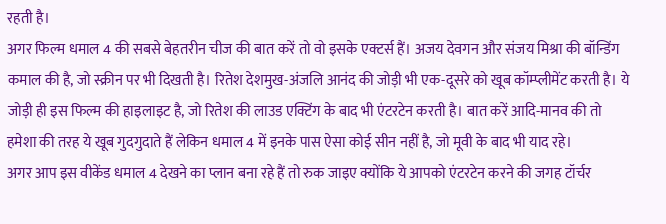रहती है।
अगर फिल्म धमाल 4 की सबसे बेहतरीन चीज की बात करें तो वो इसके एक्टर्स हैं। अजय देवगन और संजय मिश्रा की बॉन्डिंग कमाल की है, जो स्क्रीन पर भी दिखती है। रितेश देशमुख-अंजलि आनंद की जोड़ी भी एक-दूसरे को खूब कॉम्प्लीमेंट करती है। ये जोड़ी ही इस फिल्म की हाइलाइट है, जो रितेश की लाउड एक्टिंग के बाद भी एंटरटेन करती है। बात करें आदि-मानव की तो हमेशा की तरह ये खूब गुदगुदाते हैं लेकिन धमाल 4 में इनके पास ऐसा कोई सीन नहीं है, जो मूवी के बाद भी याद रहे।
अगर आप इस वीकेंड धमाल 4 देखने का प्लान बना रहे हैं तो रुक जाइए क्योंकि ये आपको एंटरटेन करने की जगह टॉर्चर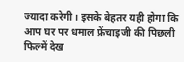ज्यादा करेगी। इसके बेहतर यही होगा कि आप घर पर धमाल फ्रेंचाइजी की पिछली फिल्में देख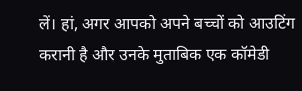लें। हां, अगर आपको अपने बच्चों को आउटिंग करानी है और उनके मुताबिक एक कॉमेडी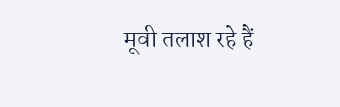मूवी तलाश रहे हैं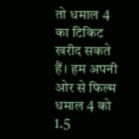तो धमाल 4 का टिकिट खरीद सकते हैं। हम अपनी ओर से फिल्म धमाल 4 को 1.5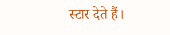स्टार देते हैं।